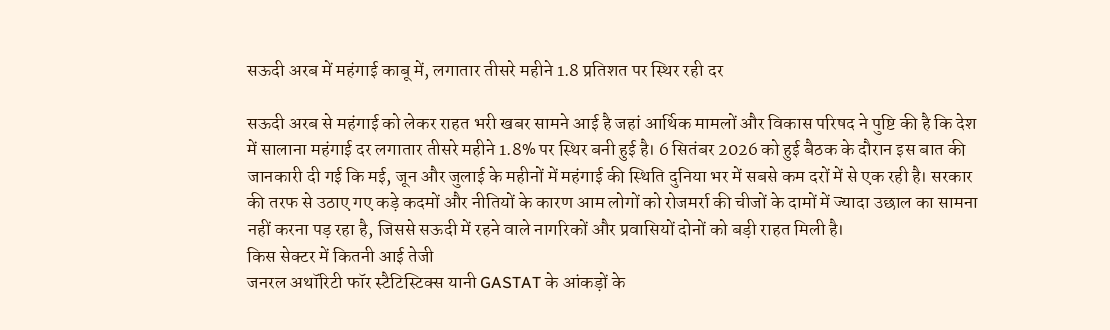सऊदी अरब में महंगाई काबू में, लगातार तीसरे महीने 1.8 प्रतिशत पर स्थिर रही दर

सऊदी अरब से महंगाई को लेकर राहत भरी खबर सामने आई है जहां आर्थिक मामलों और विकास परिषद ने पुष्टि की है कि देश में सालाना महंगाई दर लगातार तीसरे महीने 1.8% पर स्थिर बनी हुई है। 6 सितंबर 2026 को हुई बैठक के दौरान इस बात की जानकारी दी गई कि मई, जून और जुलाई के महीनों में महंगाई की स्थिति दुनिया भर में सबसे कम दरों में से एक रही है। सरकार की तरफ से उठाए गए कड़े कदमों और नीतियों के कारण आम लोगों को रोजमर्रा की चीजों के दामों में ज्यादा उछाल का सामना नहीं करना पड़ रहा है, जिससे सऊदी में रहने वाले नागरिकों और प्रवासियों दोनों को बड़ी राहत मिली है।
किस सेक्टर में कितनी आई तेजी
जनरल अथॉरिटी फॉर स्टैटिस्टिक्स यानी GASTAT के आंकड़ों के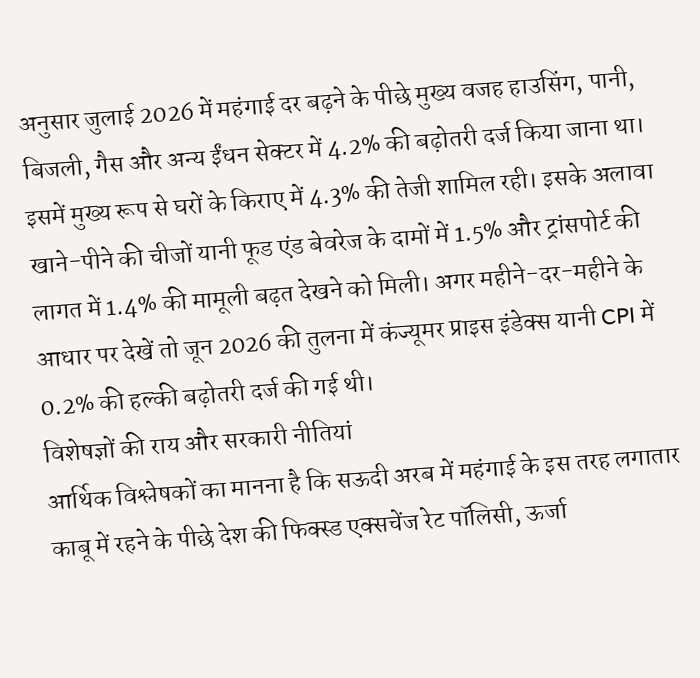अनुसार जुलाई 2026 में महंगाई दर बढ़ने के पीछे मुख्य वजह हाउसिंग, पानी, बिजली, गैस और अन्य ईंधन सेक्टर में 4.2% की बढ़ोतरी दर्ज किया जाना था। इसमें मुख्य रूप से घरों के किराए में 4.3% की तेजी शामिल रही। इसके अलावा खाने-पीने की चीजों यानी फूड एंड बेवरेज के दामों में 1.5% और ट्रांसपोर्ट की लागत में 1.4% की मामूली बढ़त देखने को मिली। अगर महीने-दर-महीने के आधार पर देखें तो जून 2026 की तुलना में कंज्यूमर प्राइस इंडेक्स यानी CPI में 0.2% की हल्की बढ़ोतरी दर्ज की गई थी।
विशेषज्ञों की राय और सरकारी नीतियां
आर्थिक विश्लेषकों का मानना है कि सऊदी अरब में महंगाई के इस तरह लगातार काबू में रहने के पीछे देश की फिक्स्ड एक्सचेंज रेट पॉलिसी, ऊर्जा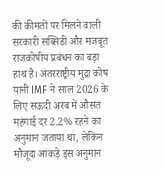की कीमतों पर मिलने वाली सरकारी सब्सिडी और मजबूत राजकोषीय प्रबंधन का बड़ा हाथ है। अंतरराष्ट्रीय मुद्रा कोष यानी IMF ने साल 2026 के लिए सऊदी अरब में औसत महंगाई दर 2.2% रहने का अनुमान जताया था, लेकिन मौजूदा आंकड़े इस अनुमान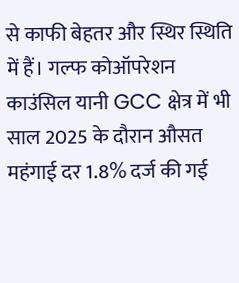से काफी बेहतर और स्थिर स्थिति में हैं। गल्फ कोऑपरेशन काउंसिल यानी GCC क्षेत्र में भी साल 2025 के दौरान औसत महंगाई दर 1.8% दर्ज की गई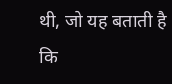थी, जो यह बताती है कि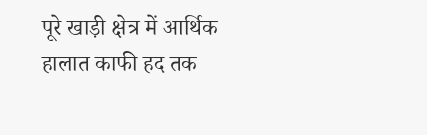पूरे खाड़ी क्षेत्र में आर्थिक हालात काफी हद तक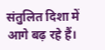संतुलित दिशा में आगे बढ़ रहे हैं।